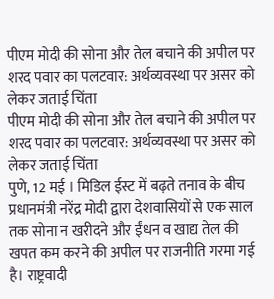पीएम मोदी की सोना और तेल बचाने की अपील पर शरद पवार का पलटवार: अर्थव्यवस्था पर असर को लेकर जताई चिंता
पीएम मोदी की सोना और तेल बचाने की अपील पर शरद पवार का पलटवार: अर्थव्यवस्था पर असर को लेकर जताई चिंता
पुणे, 12 मई । मिडिल ईस्ट में बढ़ते तनाव के बीच प्रधानमंत्री नरेंद्र मोदी द्वारा देशवासियों से एक साल तक सोना न खरीदने और ईंधन व खाद्य तेल की खपत कम करने की अपील पर राजनीति गरमा गई है। राष्ट्रवादी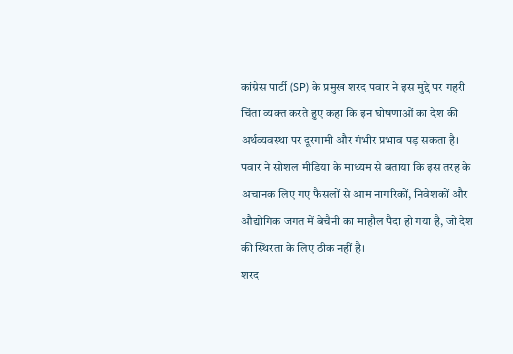कांग्रेस पार्टी (SP) के प्रमुख शरद पवार ने इस मुद्दे पर गहरी चिंता व्यक्त करते हुए कहा कि इन घोषणाओं का देश की अर्थव्यवस्था पर दूरगामी और गंभीर प्रभाव पड़ सकता है। पवार ने सोशल मीडिया के माध्यम से बताया कि इस तरह के अचानक लिए गए फैसलों से आम नागरिकों, निवेशकों और औद्योगिक जगत में बेचैनी का माहौल पैदा हो गया है, जो देश की स्थिरता के लिए ठीक नहीं है।
शरद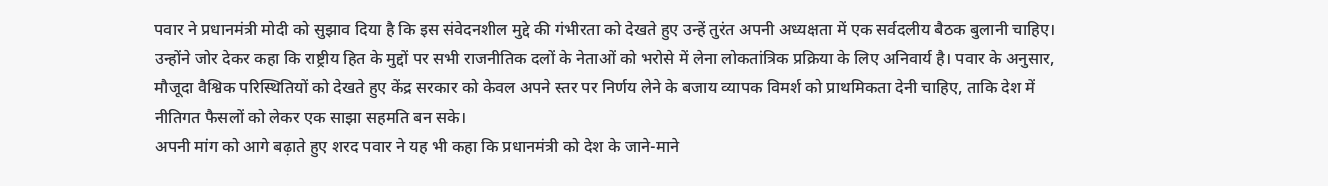पवार ने प्रधानमंत्री मोदी को सुझाव दिया है कि इस संवेदनशील मुद्दे की गंभीरता को देखते हुए उन्हें तुरंत अपनी अध्यक्षता में एक सर्वदलीय बैठक बुलानी चाहिए। उन्होंने जोर देकर कहा कि राष्ट्रीय हित के मुद्दों पर सभी राजनीतिक दलों के नेताओं को भरोसे में लेना लोकतांत्रिक प्रक्रिया के लिए अनिवार्य है। पवार के अनुसार, मौजूदा वैश्विक परिस्थितियों को देखते हुए केंद्र सरकार को केवल अपने स्तर पर निर्णय लेने के बजाय व्यापक विमर्श को प्राथमिकता देनी चाहिए, ताकि देश में नीतिगत फैसलों को लेकर एक साझा सहमति बन सके।
अपनी मांग को आगे बढ़ाते हुए शरद पवार ने यह भी कहा कि प्रधानमंत्री को देश के जाने-माने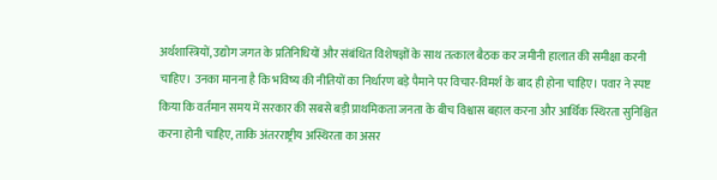अर्थशास्त्रियों, उद्योग जगत के प्रतिनिधियों और संबंधित विशेषज्ञों के साथ तत्काल बैठक कर जमीनी हालात की समीक्षा करनी चाहिए। उनका मानना है कि भविष्य की नीतियों का निर्धारण बड़े पैमाने पर विचार-विमर्श के बाद ही होना चाहिए। पवार ने स्पष्ट किया कि वर्तमान समय में सरकार की सबसे बड़ी प्राथमिकता जनता के बीच विश्वास बहाल करना और आर्थिक स्थिरता सुनिश्चित करना होनी चाहिए, ताकि अंतरराष्ट्रीय अस्थिरता का असर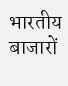भारतीय बाजारों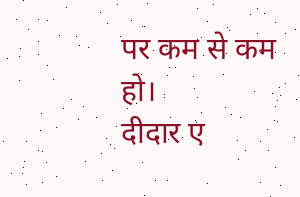पर कम से कम हो।
दीदार ए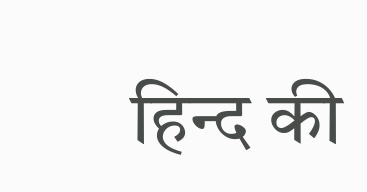हिन्द की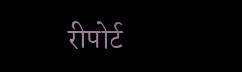रीपोर्ट